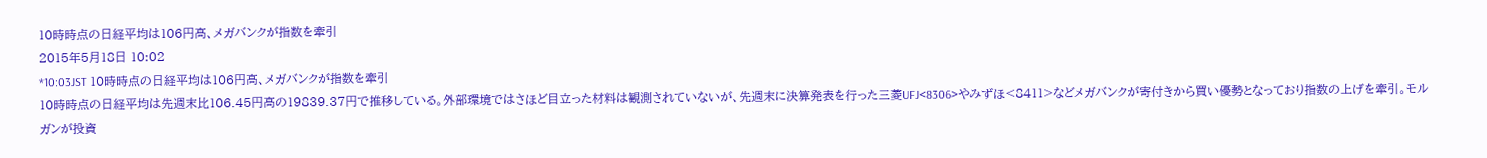10時時点の日経平均は106円高、メガバンクが指数を牽引
2015年5月18日 10:02
*10:03JST 10時時点の日経平均は106円高、メガバンクが指数を牽引
10時時点の日経平均は先週末比106.45円高の19839.37円で推移している。外部環境ではさほど目立った材料は観測されていないが、先週末に決算発表を行った三菱UFJ<8306>やみずほ<8411>などメガバンクが寄付きから買い優勢となっており指数の上げを牽引。モルガンが投資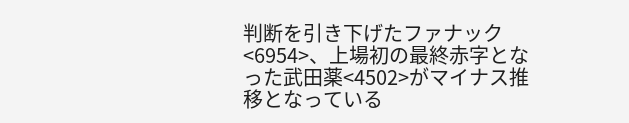判断を引き下げたファナック<6954>、上場初の最終赤字となった武田薬<4502>がマイナス推移となっている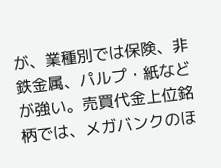が、業種別では保険、非鉄金属、パルプ・紙などが強い。売買代金上位銘柄では、メガバンクのほ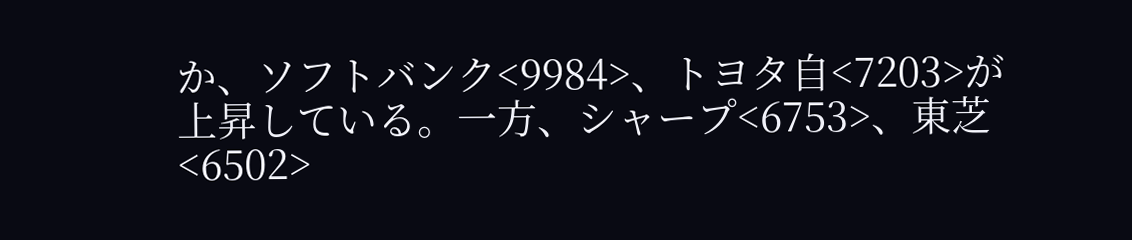か、ソフトバンク<9984>、トヨタ自<7203>が上昇している。一方、シャープ<6753>、東芝<6502>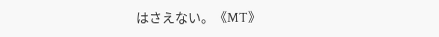はさえない。《MT》